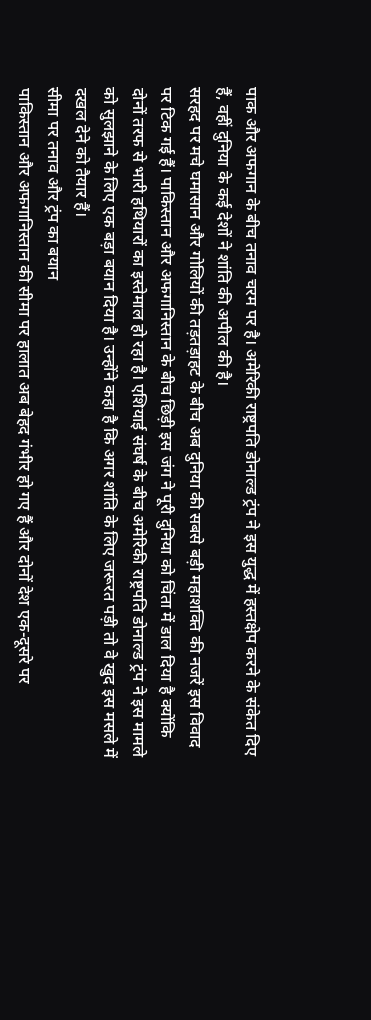पाक और अफगान के बीच तनाव चरम पर है। अमेरिकी राष्ट्रपति डोनाल्ड ट्रंप ने इस युद्ध में हस्तक्षेप करने के संकेत दिए हैं, वहीं दुनिया के कई देशों ने शांति की अपील की है।
सरहद पर मचे घमासान और गोलियों की तड़तड़ाहट के बीच अब दुनिया की सबसे बड़ी महाशक्ति की नजरें इस विवाद पर टिक गई हैं। पाकिस्तान और अफगानिस्तान के बीच छिड़ी इस जंग ने पूरी दुनिया को चिंता में डाल दिया है क्योंकि दोनों तरफ से भारी हथियारों का इस्तेमाल हो रहा है। एशियाई संघर्ष के बीच अमेरिकी राष्ट्रपति डोनाल्ड ट्रंप ने इस मामले को सुलझाने के लिए एक बड़ा बयान दिया है। उन्होंने कहा है कि अगर शांति के लिए जरूरत पड़ी तो वे खुद इस मसले में दखल देने को तैयार हैं।
सीमा पर तनाव और ट्रंप का बयान
पाकिस्तान और अफगानिस्तान की सीमा पर हालात अब बेहद गंभीर हो गए हैं और दोनों देश एक-दूसरे पर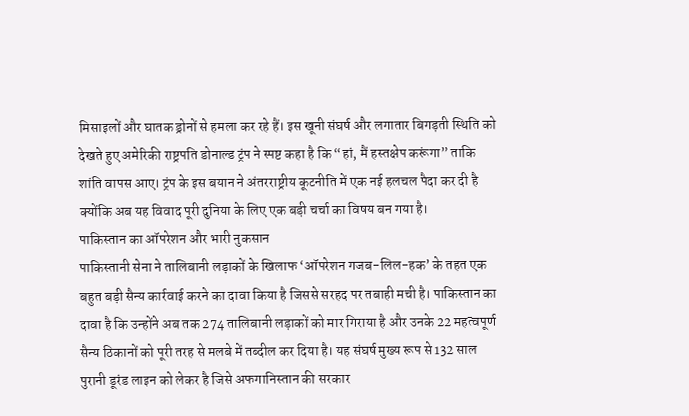मिसाइलों और घातक ड्रोनों से हमला कर रहे हैं। इस खूनी संघर्ष और लगातार बिगड़ती स्थिति को देखते हुए अमेरिकी राष्ट्रपति डोनाल्ड ट्रंप ने स्पष्ट कहा है कि “हां, मैं हस्तक्षेप करूंगा” ताकि शांति वापस आए। ट्रंप के इस बयान ने अंतरराष्ट्रीय कूटनीति में एक नई हलचल पैदा कर दी है क्योंकि अब यह विवाद पूरी दुनिया के लिए एक बड़ी चर्चा का विषय बन गया है।
पाकिस्तान का ऑपरेशन और भारी नुकसान
पाकिस्तानी सेना ने तालिबानी लड़ाकों के खिलाफ ‘ऑपरेशन गजब-लिल-हक’ के तहत एक बहुत बड़ी सैन्य कार्रवाई करने का दावा किया है जिससे सरहद पर तबाही मची है। पाकिस्तान का दावा है कि उन्होंने अब तक 274 तालिबानी लड़ाकों को मार गिराया है और उनके 22 महत्वपूर्ण सैन्य ठिकानों को पूरी तरह से मलबे में तब्दील कर दिया है। यह संघर्ष मुख्य रूप से 132 साल पुरानी डूरंड लाइन को लेकर है जिसे अफगानिस्तान की सरकार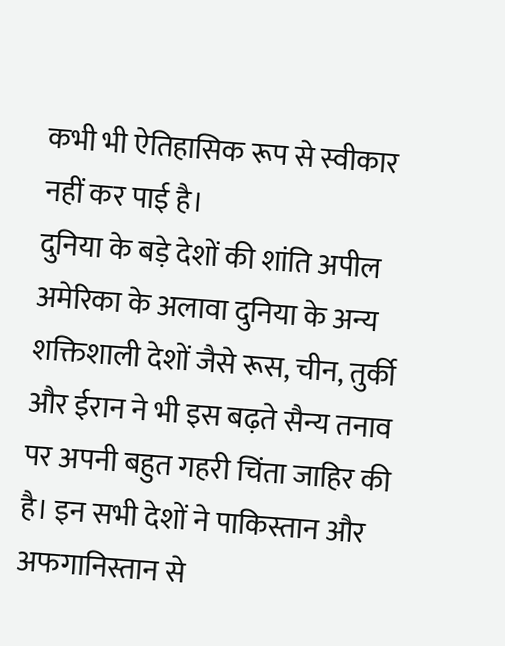कभी भी ऐतिहासिक रूप से स्वीकार नहीं कर पाई है।
दुनिया के बड़े देशों की शांति अपील
अमेरिका के अलावा दुनिया के अन्य शक्तिशाली देशों जैसे रूस, चीन, तुर्की और ईरान ने भी इस बढ़ते सैन्य तनाव पर अपनी बहुत गहरी चिंता जाहिर की है। इन सभी देशों ने पाकिस्तान और अफगानिस्तान से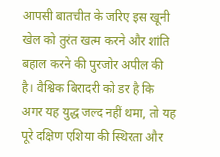आपसी बातचीत के जरिए इस खूनी खेल को तुरंत खत्म करने और शांति बहाल करने की पुरजोर अपील की है। वैश्विक बिरादरी को डर है कि अगर यह युद्ध जल्द नहीं थमा, तो यह पूरे दक्षिण एशिया की स्थिरता और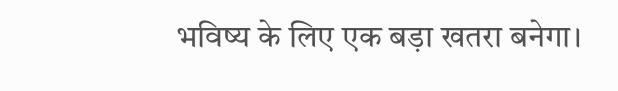भविष्य के लिए एक बड़ा खतरा बनेगा।